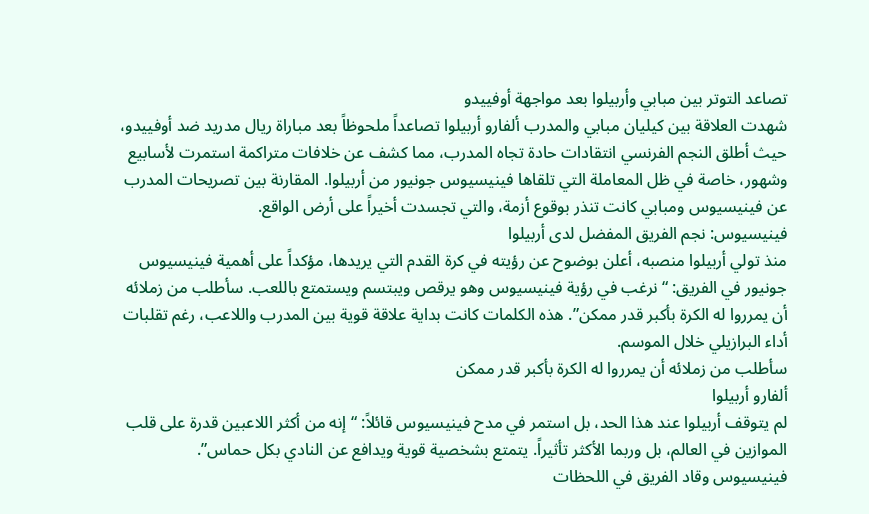تصاعد التوتر بين مبابي وأربيلوا بعد مواجهة أوفييدو
شهدت العلاقة بين كيليان مبابي والمدرب ألفارو أربيلوا تصاعداً ملحوظاً بعد مباراة ريال مدريد ضد أوفييدو، حيث أطلق النجم الفرنسي انتقادات حادة تجاه المدرب، مما كشف عن خلافات متراكمة استمرت لأسابيع وشهور، خاصة في ظل المعاملة التي تلقاها فينيسيوس جونيور من أربيلوا. المقارنة بين تصريحات المدرب عن فينيسيوس ومبابي كانت تنذر بوقوع أزمة، والتي تجسدت أخيراً على أرض الواقع.
فينيسيوس: نجم الفريق المفضل لدى أربيلوا
منذ تولي أربيلوا منصبه، أعلن بوضوح عن رؤيته في كرة القدم التي يريدها، مؤكداً على أهمية فينيسيوس جونيور في الفريق: “نرغب في رؤية فينيسيوس وهو يرقص ويبتسم ويستمتع باللعب. سأطلب من زملائه أن يمرروا له الكرة بأكبر قدر ممكن”. هذه الكلمات كانت بداية علاقة قوية بين المدرب واللاعب، رغم تقلبات أداء البرازيلي خلال الموسم.
سأطلب من زملائه أن يمرروا له الكرة بأكبر قدر ممكن
ألفارو أربيلوا
لم يتوقف أربيلوا عند هذا الحد، بل استمر في مدح فينيسيوس قائلاً: “إنه من أكثر اللاعبين قدرة على قلب الموازين في العالم، بل وربما الأكثر تأثيراً. يتمتع بشخصية قوية ويدافع عن النادي بكل حماس”.
فينيسيوس وقاد الفريق في اللحظات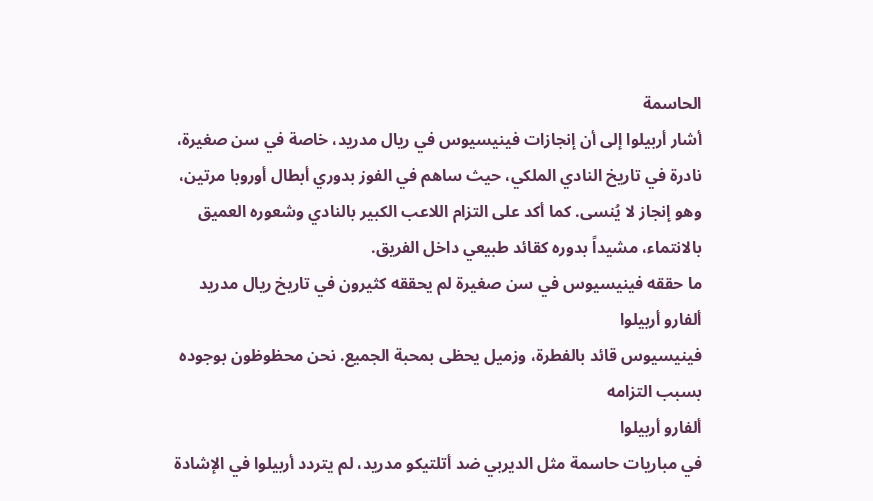الحاسمة
أشار أربيلوا إلى أن إنجازات فينيسيوس في ريال مدريد، خاصة في سن صغيرة، نادرة في تاريخ النادي الملكي، حيث ساهم في الفوز بدوري أبطال أوروبا مرتين، وهو إنجاز لا يُنسى. كما أكد على التزام اللاعب الكبير بالنادي وشعوره العميق بالانتماء، مشيداً بدوره كقائد طبيعي داخل الفريق.
ما حققه فينيسيوس في سن صغيرة لم يحققه كثيرون في تاريخ ريال مدريد
ألفارو أربيلوا
فينيسيوس قائد بالفطرة، وزميل يحظى بمحبة الجميع. نحن محظوظون بوجوده بسبب التزامه
ألفارو أربيلوا
في مباريات حاسمة مثل الديربي ضد أتلتيكو مدريد، لم يتردد أربيلوا في الإشادة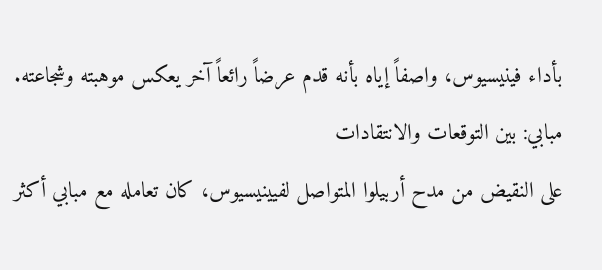بأداء فينيسيوس، واصفاً إياه بأنه قدم عرضاً رائعاً آخر يعكس موهبته وشجاعته.
مبابي: بين التوقعات والانتقادات
على النقيض من مدح أربيلوا المتواصل لفيينيسيوس، كان تعامله مع مبابي أكثر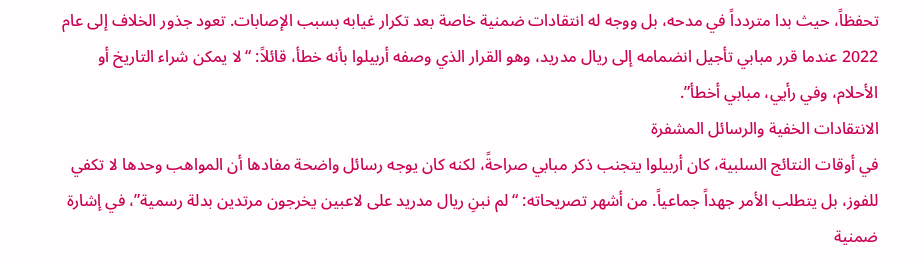تحفظاً، حيث بدا متردداً في مدحه، بل ووجه له انتقادات ضمنية خاصة بعد تكرار غيابه بسبب الإصابات. تعود جذور الخلاف إلى عام 2022 عندما قرر مبابي تأجيل انضمامه إلى ريال مدريد، وهو القرار الذي وصفه أربيلوا بأنه خطأ، قائلاً: “لا يمكن شراء التاريخ أو الأحلام، وفي رأيي، مبابي أخطأ”.
الانتقادات الخفية والرسائل المشفرة
في أوقات النتائج السلبية، كان أربيلوا يتجنب ذكر مبابي صراحةً، لكنه كان يوجه رسائل واضحة مفادها أن المواهب وحدها لا تكفي للفوز، بل يتطلب الأمر جهداً جماعياً. من أشهر تصريحاته: “لم نبنِ ريال مدريد على لاعبين يخرجون مرتدين بدلة رسمية”، في إشارة ضمنية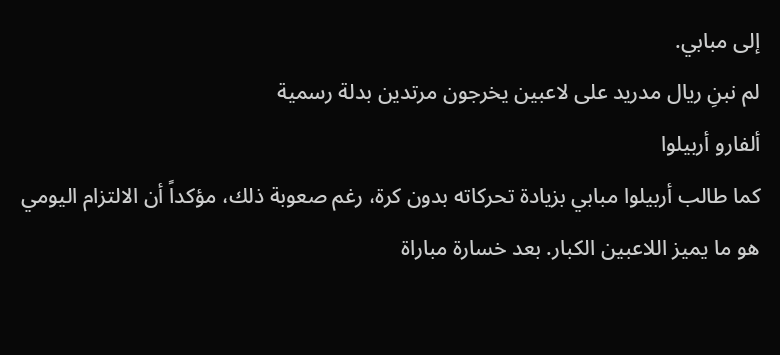إلى مبابي.
لم نبنِ ريال مدريد على لاعبين يخرجون مرتدين بدلة رسمية
ألفارو أربيلوا
كما طالب أربيلوا مبابي بزيادة تحركاته بدون كرة، رغم صعوبة ذلك، مؤكداً أن الالتزام اليومي هو ما يميز اللاعبين الكبار. بعد خسارة مباراة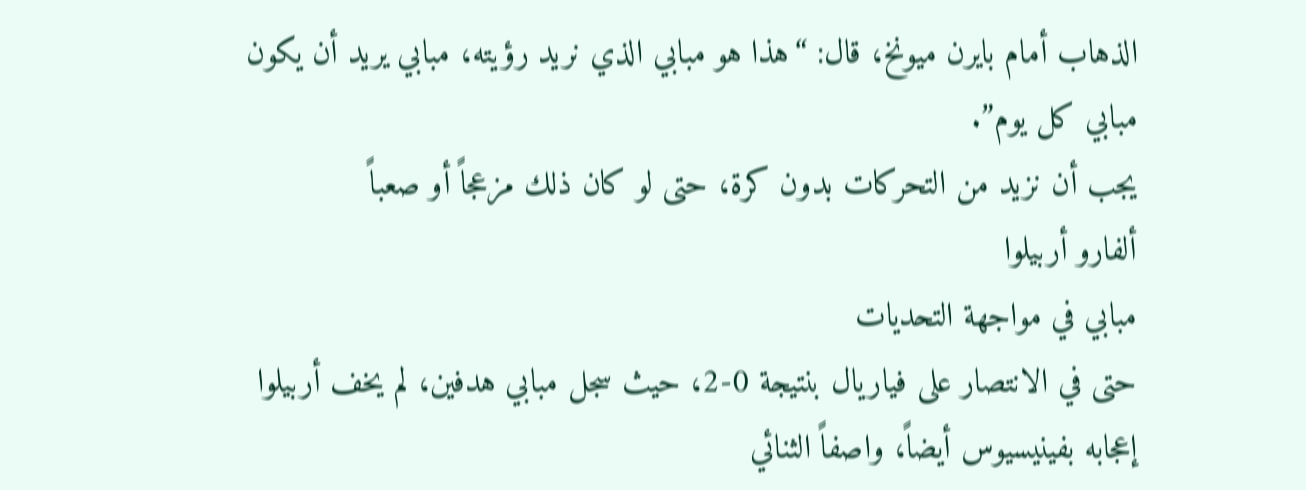الذهاب أمام بايرن ميونخ، قال: “هذا هو مبابي الذي نريد رؤيته، مبابي يريد أن يكون مبابي كل يوم”.
يجب أن نزيد من التحركات بدون كرة، حتى لو كان ذلك مزعجاً أو صعباً
ألفارو أربيلوا
مبابي في مواجهة التحديات
حتى في الانتصار على فياريال بنتيجة 0-2، حيث سجل مبابي هدفين، لم يخف أربيلوا إعجابه بفينيسيوس أيضاً، واصفاً الثنائي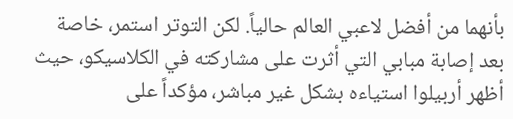بأنهما من أفضل لاعبي العالم حالياً. لكن التوتر استمر، خاصة بعد إصابة مبابي التي أثرت على مشاركته في الكلاسيكو، حيث أظهر أربيلوا استياءه بشكل غير مباشر، مؤكداً على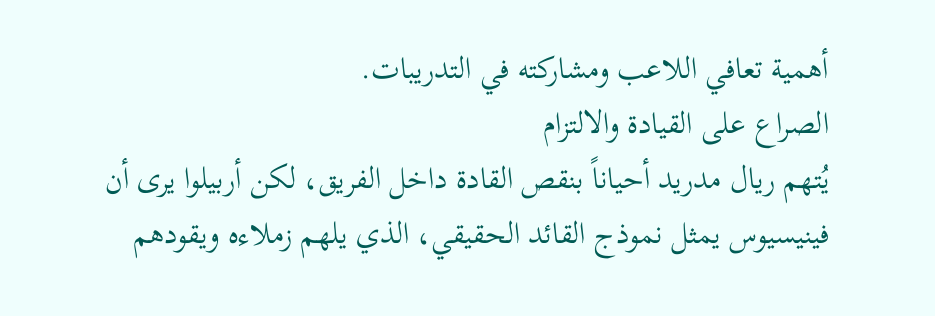أهمية تعافي اللاعب ومشاركته في التدريبات.
الصراع على القيادة والالتزام
يُتهم ريال مدريد أحياناً بنقص القادة داخل الفريق، لكن أربيلوا يرى أن فينيسيوس يمثل نموذج القائد الحقيقي، الذي يلهم زملاءه ويقودهم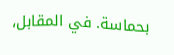بحماسة. في المقابل،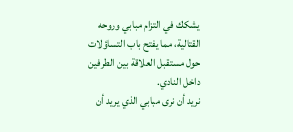يشكك في التزام مبابي وروحه القتالية، مما يفتح باب التساؤلات حول مستقبل العلاقة بين الطرفين داخل النادي.
نريد أن نرى مبابي الذي يريد أن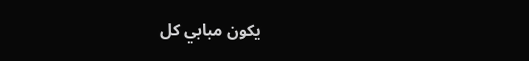يكون مبابي كل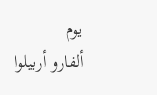يوم
ألفارو أربيلوا